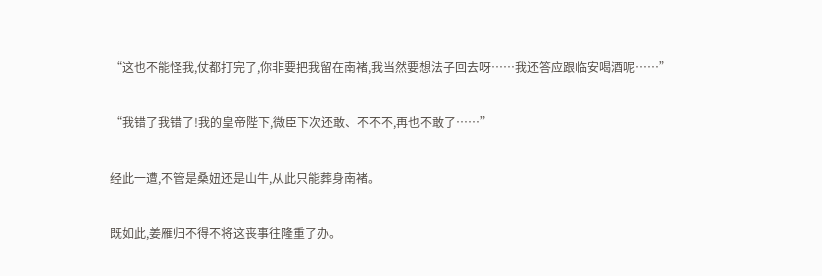“这也不能怪我,仗都打完了,你非要把我留在南褚,我当然要想法子回去呀……我还答应跟临安喝酒呢……”

“我错了我错了!我的皇帝陛下,微臣下次还敢、不不不,再也不敢了……”

经此一遭,不管是桑妞还是山牛,从此只能葬身南褚。

既如此,姜雁归不得不将这丧事往隆重了办。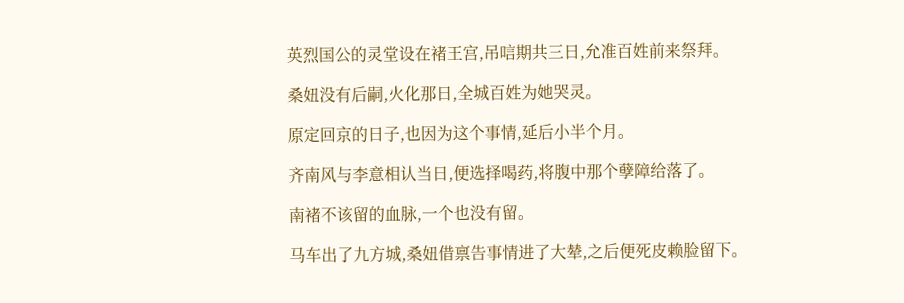英烈国公的灵堂设在褚王宫,吊唁期共三日,允准百姓前来祭拜。

桑妞没有后嗣,火化那日,全城百姓为她哭灵。

原定回京的日子,也因为这个事情,延后小半个月。

齐南风与李意相认当日,便选择喝药,将腹中那个孽障给落了。

南褚不该留的血脉,一个也没有留。

马车出了九方城,桑妞借禀告事情进了大辇,之后便死皮赖脸留下。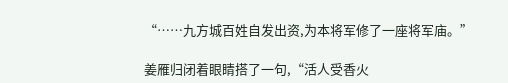“……九方城百姓自发出资,为本将军修了一座将军庙。”

姜雁归闭着眼睛搭了一句,“活人受香火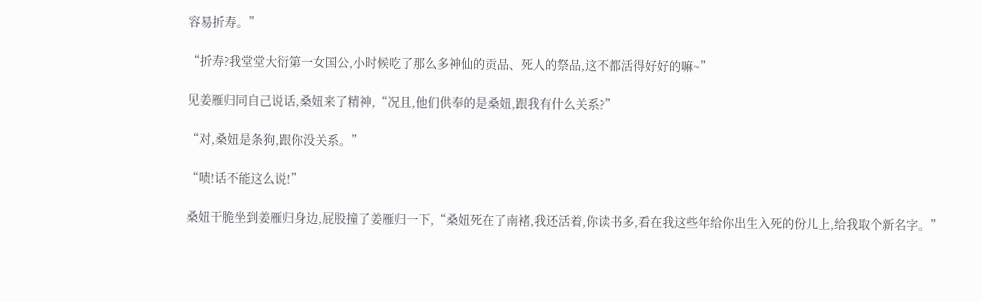容易折寿。”

“折寿?我堂堂大衍第一女国公,小时候吃了那么多神仙的贡品、死人的祭品,这不都活得好好的嘛~”

见姜雁归同自己说话,桑妞来了精神,“况且,他们供奉的是桑妞,跟我有什么关系?”

“对,桑妞是条狗,跟你没关系。”

“啧!话不能这么说!”

桑妞干脆坐到姜雁归身边,屁股撞了姜雁归一下,“桑妞死在了南褚,我还活着,你读书多,看在我这些年给你出生入死的份儿上,给我取个新名字。”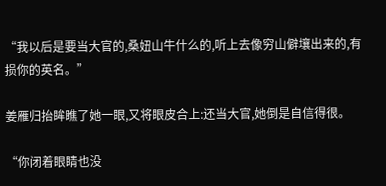“我以后是要当大官的,桑妞山牛什么的,听上去像穷山僻壤出来的,有损你的英名。”

姜雁归抬眸瞧了她一眼,又将眼皮合上:还当大官,她倒是自信得很。

“你闭着眼睛也没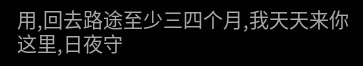用,回去路途至少三四个月,我天天来你这里,日夜守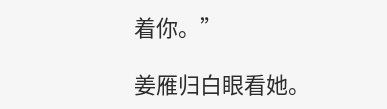着你。”

姜雁归白眼看她。